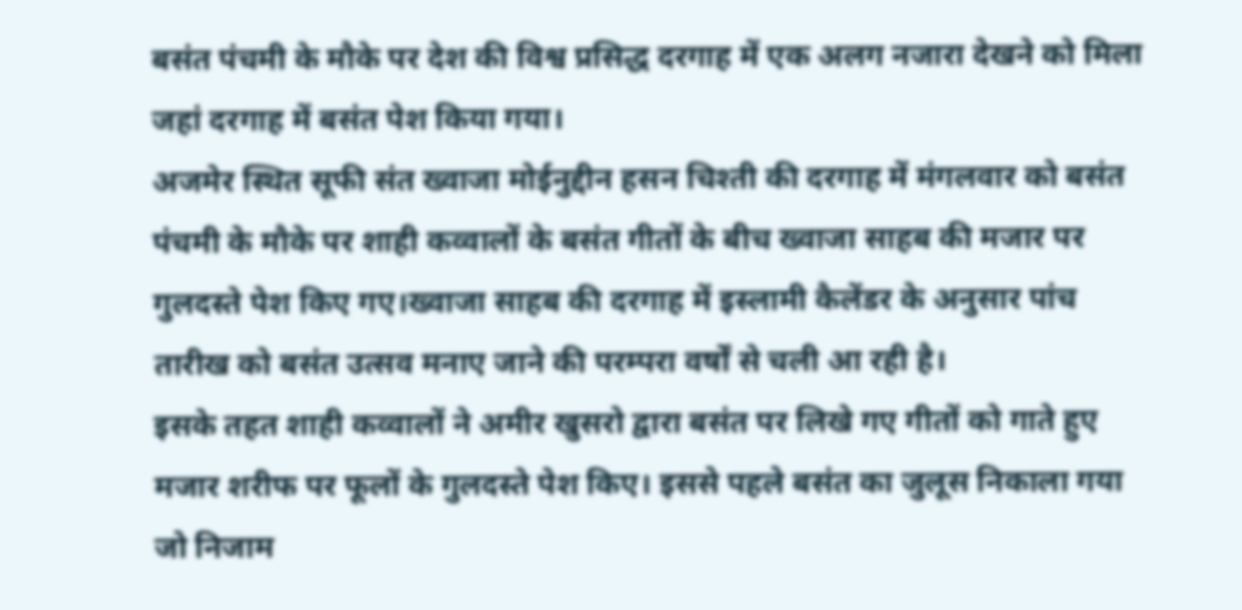बसंत पंचमी के मौके पर देश की विश्व प्रसिद्ध दरगाह में एक अलग नजारा देखने को मिला जहां दरगाह में बसंत पेश किया गया।
अजमेर स्थित सूफी संत ख्वाजा मोईनुद्दीन हसन चिश्ती की दरगाह में मंगलवार को बसंत पंचमी के मौके पर शाही कव्वालों के बसंत गीतों के बीच ख्वाजा साहब की मजार पर गुलदस्ते पेश किए गए।ख्वाजा साहब की दरगाह में इस्लामी कैलेंडर के अनुसार पांच तारीख को बसंत उत्सव मनाए जाने की परम्परा वर्षों से चली आ रही है।
इसके तहत शाही कव्वालों ने अमीर खुसरो द्वारा बसंत पर लिखे गए गीतों को गाते हुए मजार शरीफ पर फूलों के गुलदस्ते पेश किए। इससे पहले बसंत का जुलूस निकाला गया जो निजाम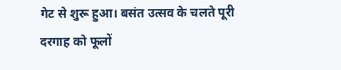गेट से शुरू हुआ। बसंत उत्सव के चलते पूरी दरगाह को फूलों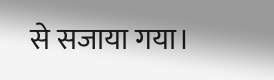से सजाया गया।